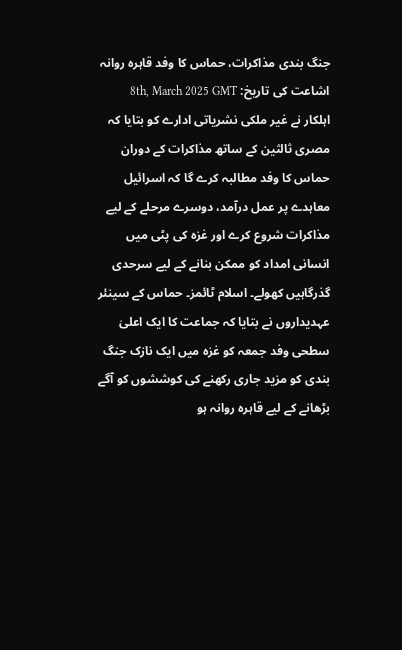جنگ بندی مذاکرات، حماس کا وفد قاہرہ روانہ
اشاعت کی تاریخ: 8th, March 2025 GMT
اہلکار نے غیر ملکی نشریاتی ادارے کو بتایا کہ مصری ثالثین کے ساتھ مذاکرات کے دوران حماس کا وفد مطالبہ کرے گا کہ اسرائیل معاہدے پر عمل درآمد، دوسرے مرحلے کے لیے مذاکرات شروع کرے اور غزہ کی پٹی میں انسانی امداد کو ممکن بنانے کے لیے سرحدی گذرگاہیں کھولے۔ اسلام ٹائمز۔ حماس کے سینئر عہدیداروں نے بتایا کہ جماعت کا ایک اعلیٰ سطحی وفد جمعہ کو غزہ میں ایک نازک جنگ بندی کو مزید جاری رکھنے کی کوششوں کو آگے بڑھانے کے لیے قاہرہ روانہ ہو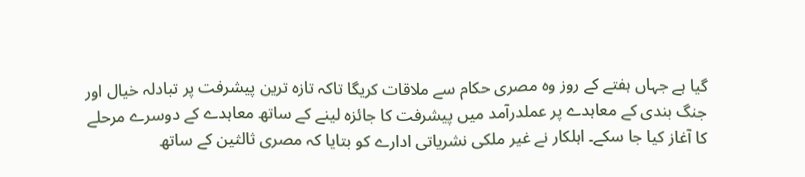گیا ہے جہاں ہفتے کے روز وہ مصری حکام سے ملاقات کریگا تاکہ تازہ ترین پیشرفت پر تبادلہ خیال اور جنگ بندی کے معاہدے پر عملدرآمد میں پیشرفت کا جائزہ لینے کے ساتھ معاہدے کے دوسرے مرحلے کا آغاز کیا جا سکے۔ اہلکار نے غیر ملکی نشریاتی ادارے کو بتایا کہ مصری ثالثین کے ساتھ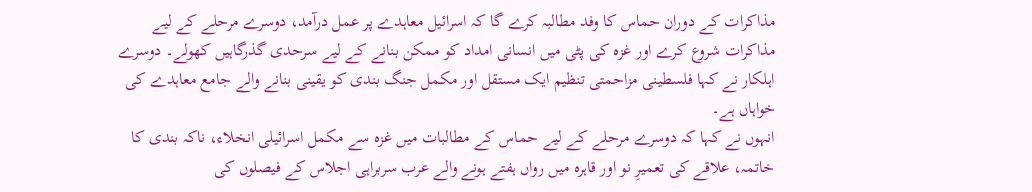مذاکرات کے دوران حماس کا وفد مطالبہ کرے گا کہ اسرائیل معاہدے پر عمل درآمد، دوسرے مرحلے کے لیے مذاکرات شروع کرے اور غزہ کی پٹی میں انسانی امداد کو ممکن بنانے کے لیے سرحدی گذرگاہیں کھولے۔ دوسرے اہلکار نے کہا فلسطینی مزاحمتی تنظیم ایک مستقل اور مکمل جنگ بندی کو یقینی بنانے والے جامع معاہدے کی خواہاں ہے۔
انہوں نے کہا کہ دوسرے مرحلے کے لیے حماس کے مطالبات میں غزہ سے مکمل اسرائیلی انخلاء، ناکہ بندی کا خاتمہ، علاقے کی تعمیرِ نو اور قاہرہ میں رواں ہفتے ہونے والے عرب سربراہی اجلاس کے فیصلوں کی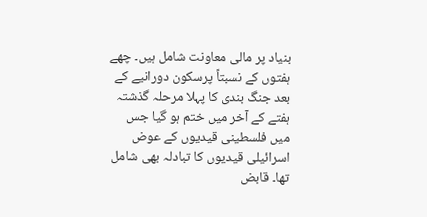بنیاد پر مالی معاونت شامل ہیں۔ چھے ہفتوں کے نسبتاً پرسکون دورانیے کے بعد جنگ بندی کا پہلا مرحلہ گذشتہ ہفتے کے آخر میں ختم ہو گیا جس میں فلسطینی قیدیوں کے عوض اسرائیلی قیدیوں کا تبادلہ بھی شامل تھا۔ قابض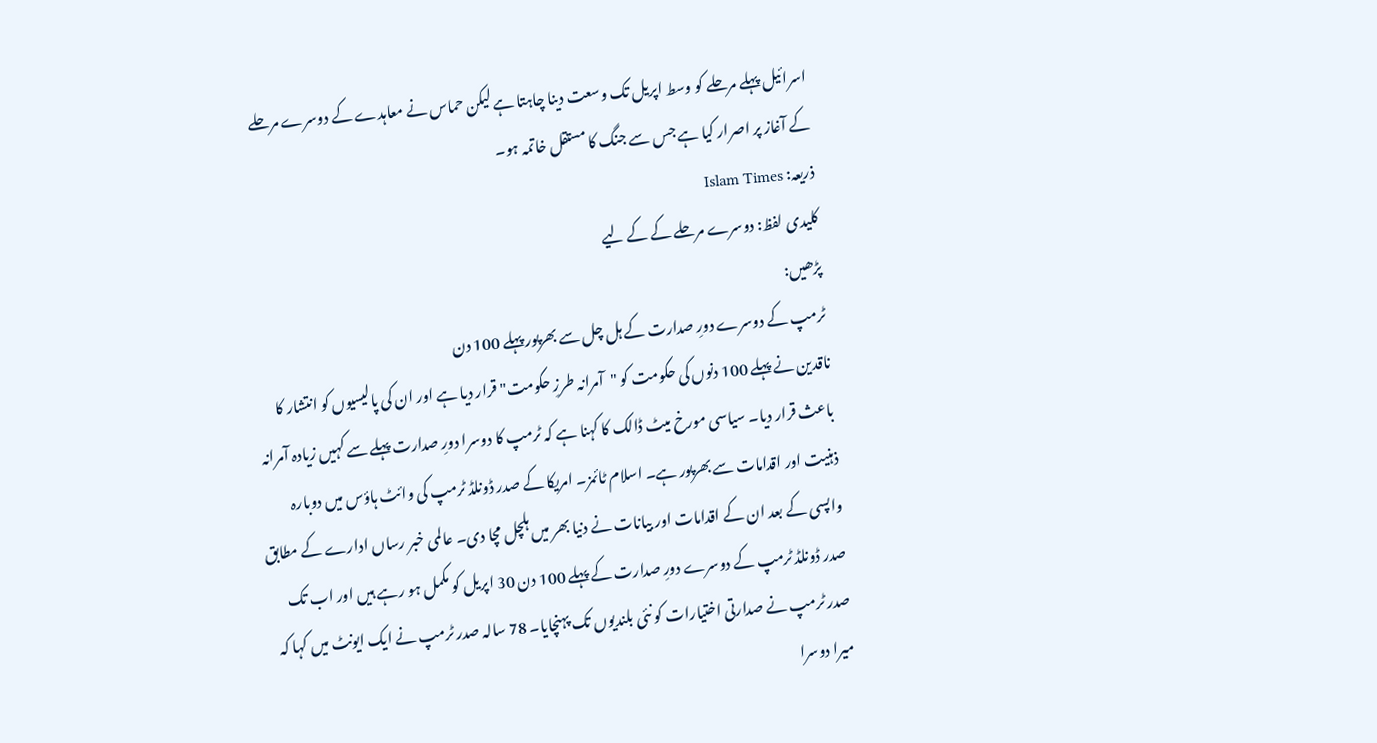اسرائیل پہلے مرحلے کو وسط اپریل تک وسعت دینا چاہتا ہے لیکن حماس نے معاہدے کے دوسرے مرحلے کے آغاز پر اصرار کیا ہے جس سے جنگ کا مستقل خاتمہ ہو۔
ذریعہ: Islam Times
کلیدی لفظ: دوسرے مرحلے کے کے لیے
پڑھیں:
ٹرمپ کے دوسرے دورِ صدارت کے ہل چل سے بھرپور پہلے 100 دن
ناقدین نے پہلے 100 دنوں کی حکومت کو "آمرانہ طرزِ حکومت" قرار دیا ہے اور ان کی پالیسیوں کو انتشار کا باعث قرار دیا۔ سیاسی مورخ میٹ ڈالک کا کہنا ہے کہ ٹرمپ کا دوسرا دورِ صدارت پہلے سے کہیں زیادہ آمرانہ ذہنیت اور اقدامات سے بھرپور ہے۔ اسلام ٹائمز۔ امریکا کے صدر ڈونلڈ ٹرمپ کی وائٹ ہاؤس میں دوبارہ واپسی کے بعد ان کے اقدامات اور بیانات نے دنیا بھر میں ہلچل مچا دی۔ عالمی خبر رساں ادارے کے مطابق صدر ڈونلڈ ٹرمپ کے دوسرے دورِ صدارت کے پہلے 100 دن 30 اپریل کو مکمل ہو رہے ہیں اور اب تک صدر ٹرمپ نے صدارتی اختیارات کو نئی بلندیوں تک پہنچایا۔ 78 سالہ صدر ٹرمپ نے ایک ایونٹ میں کہا کہ میرا دوسرا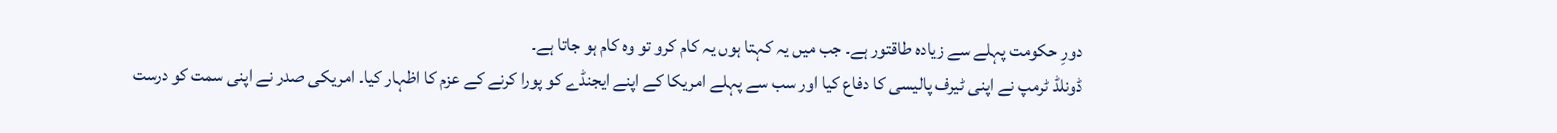دورِ حکومت پہلے سے زیادہ طاقتور ہے۔ جب میں یہ کہتا ہوں یہ کام کرو تو وہ کام ہو جاتا ہے۔
ڈونلڈ ٹرمپ نے اپنی ٹیرف پالیسی کا دفاع کیا اور سب سے پہلے امریکا کے اپنے ایجنڈے کو پورا کرنے کے عزم کا اظہار کیا۔ امریکی صدر نے اپنی سمت کو درست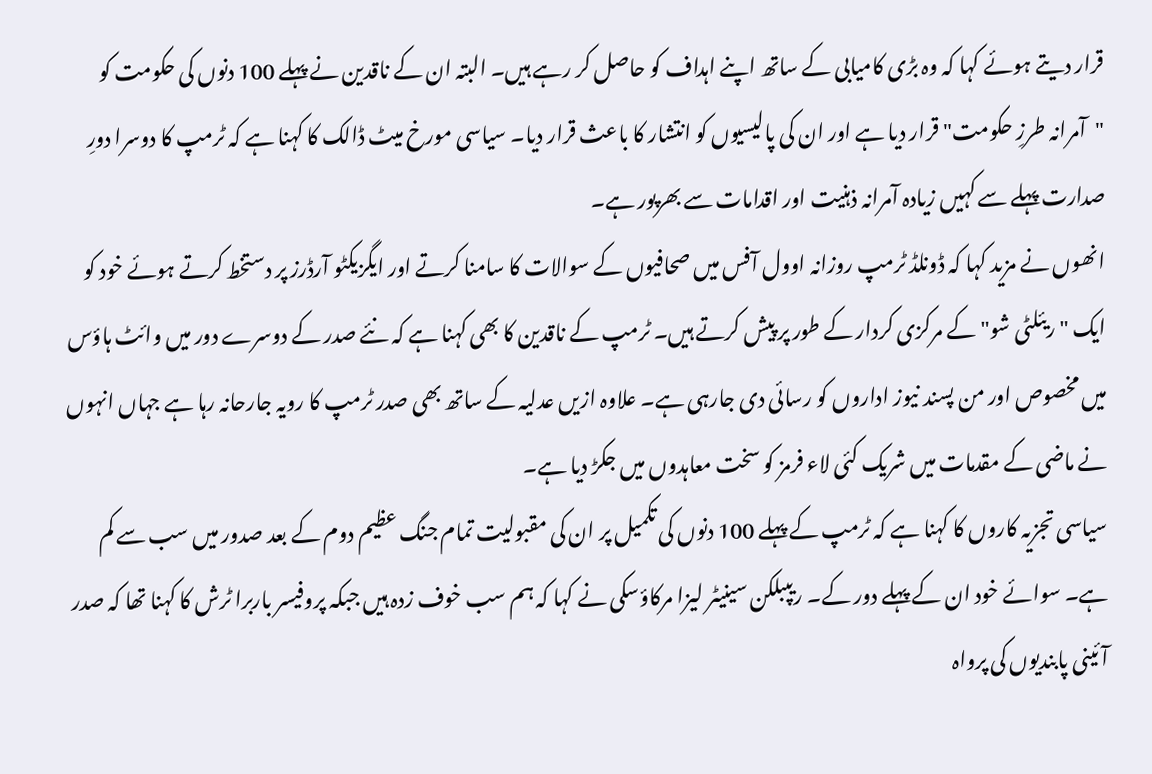قرار دیتے ہوئے کہا کہ وہ بڑی کامیابی کے ساتھ اپنے اہداف کو حاصل کر رہے ہیں۔ البتہ ان کے ناقدین نے پہلے 100 دنوں کی حکومت کو "آمرانہ طرزِ حکومت" قرار دیا ہے اور ان کی پالیسیوں کو انتشار کا باعث قرار دیا۔ سیاسی مورخ میٹ ڈالک کا کہنا ہے کہ ٹرمپ کا دوسرا دورِ صدارت پہلے سے کہیں زیادہ آمرانہ ذہنیت اور اقدامات سے بھرپور ہے۔
انھوں نے مزید کہا کہ ڈونلڈ ٹرمپ روزانہ اوول آفس میں صحافیوں کے سوالات کا سامنا کرتے اور ایگزیکٹو آرڈرز پر دستخط کرتے ہوئے خود کو ایک "ریئلٹی شو" کے مرکزی کردار کے طور پر پیش کرتے ہیں۔ ٹرمپ کے ناقدین کا بھی کہنا ہے کہ نئے صدر کے دوسرے دور میں وائٹ ہاؤس میں مخصوص اور من پسند نیوز اداروں کو رسائی دی جارہی ہے۔ علاوہ ازیں عدلیہ کے ساتھ بھی صدر ٹرمپ کا رویہ جارحانہ رہا ہے جہاں انہوں نے ماضی کے مقدمات میں شریک کئی لاء فرمز کو سخت معاہدوں میں جکڑ دیا ہے۔
سیاسی تجزیہ کاروں کا کہنا ہے کہ ٹرمپ کے پہلے 100 دنوں کی تکمیل پر ان کی مقبولیت تمام جنگ عظیم دوم کے بعد صدور میں سب سے کم ہے۔ سوائے خود ان کے پہلے دور کے۔ ریپبلکن سینیٹر لیزا مرکاؤسکی نے کہا کہ ہم سب خوف زدہ ہیں جبکہ پروفیسر باربرا ٹرش کا کہنا تھا کہ صدر آئینی پابندیوں کی پرواہ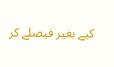کیے بغیر فیصلے کر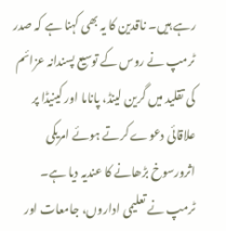رہے ہیں۔ ناقدین کا یہ بھی کہنا ہے کہ صدر ٹرمپ نے روس کے توسیع پسندانہ عزائم کی تقلید میں گرین لینڈ، پاناما اور کینیڈا پر علاقائی دعوے کرتے ہوئے امریکی اثرورسوخ بڑھانے کا عندیہ دیا ہے۔
ٹرمپ نے تعلیمی اداروں، جامعات اور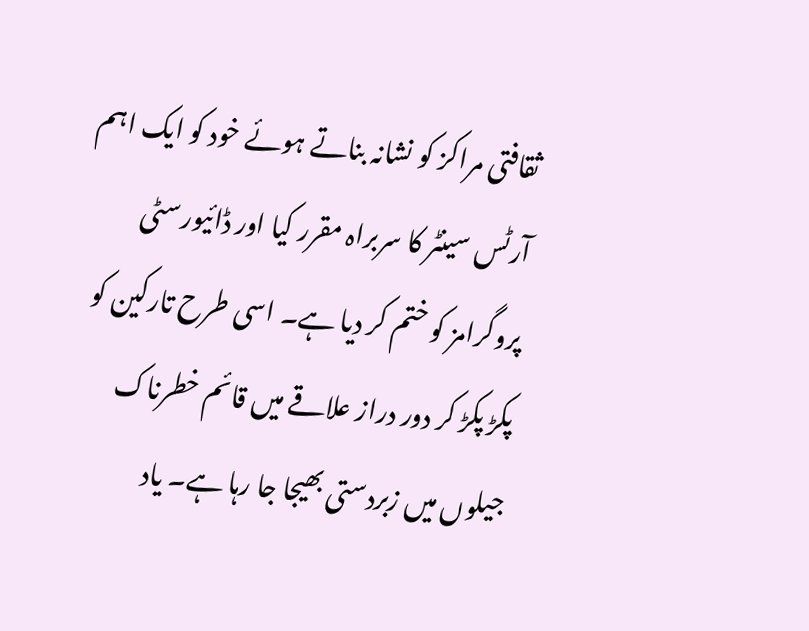ثقافتی مراکز کو نشانہ بناتے ہوئے خود کو ایک اہم آرٹس سینٹر کا سربراہ مقرر کیا اور ڈائیورسٹی پروگرامز کو ختم کر دیا ہے۔ اسی طرح تارکین کو پکڑ پکڑ کر دور دراز علاقے میں قائم خطرناک جیلوں میں زبردستی بھیجا جا رہا ہے۔ یاد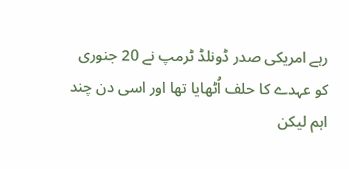رہے امریکی صدر ڈونلڈ ٹرمپ نے 20 جنوری کو عہدے کا حلف اُٹھایا تھا اور اسی دن چند اہم لیکن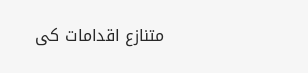متنازع اقدامات کی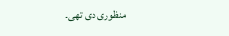منظوری دی تھی۔